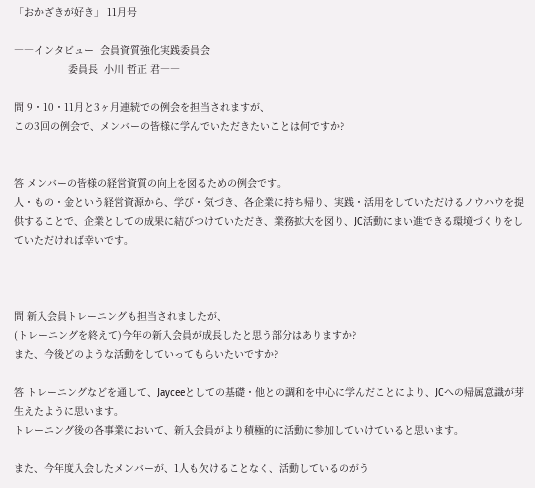「おかざきが好き」 11月号

――インタビュー  会員資質強化実践委員会
                  委員長  小川 哲正 君――

問 9・10・11月と3ヶ月連続での例会を担当されますが、
この3回の例会で、メンバーの皆様に学んでいただきたいことは何ですか?


答 メンバーの皆様の経営資質の向上を図るための例会です。
人・もの・金という経営資源から、学び・気づき、各企業に持ち帰り、実践・活用をしていただけるノウハウを提供することで、企業としての成果に結びつけていただき、業務拡大を図り、JC活動にまい進できる環境づくりをしていただければ幸いです。



問 新入会員トレーニングも担当されましたが、
(トレーニングを終えて)今年の新入会員が成長したと思う部分はありますか?
また、今後どのような活動をしていってもらいたいですか?

答 トレーニングなどを通して、Jayceeとしての基礎・他との調和を中心に学んだことにより、JCへの帰属意識が芽生えたように思います。
トレーニング後の各事業において、新入会員がより積極的に活動に参加していけていると思います。

また、今年度入会したメンバーが、1人も欠けることなく、活動しているのがう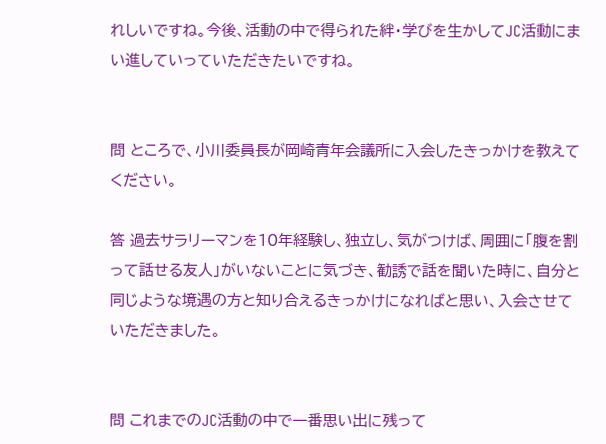れしいですね。今後、活動の中で得られた絆・学びを生かしてJC活動にまい進していっていただきたいですね。


問 ところで、小川委員長が岡崎青年会議所に入会したきっかけを教えてください。

答 過去サラリーマンを10年経験し、独立し、気がつけば、周囲に「腹を割って話せる友人」がいないことに気づき、勧誘で話を聞いた時に、自分と同じような境遇の方と知り合えるきっかけになればと思い、入会させていただきました。


問 これまでのJC活動の中で一番思い出に残って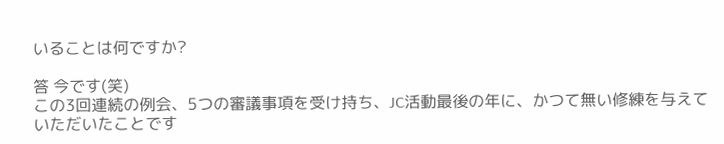いることは何ですか?

答 今です(笑)
この3回連続の例会、5つの審議事項を受け持ち、JC活動最後の年に、かつて無い修練を与えていただいたことです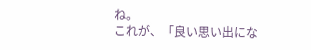ね。
これが、「良い思い出にな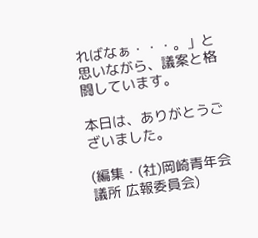ればなぁ・・・。」と思いながら、議案と格闘しています。

本日は、ありがとうございました。

(編集・(社)岡崎青年会議所 広報委員会)